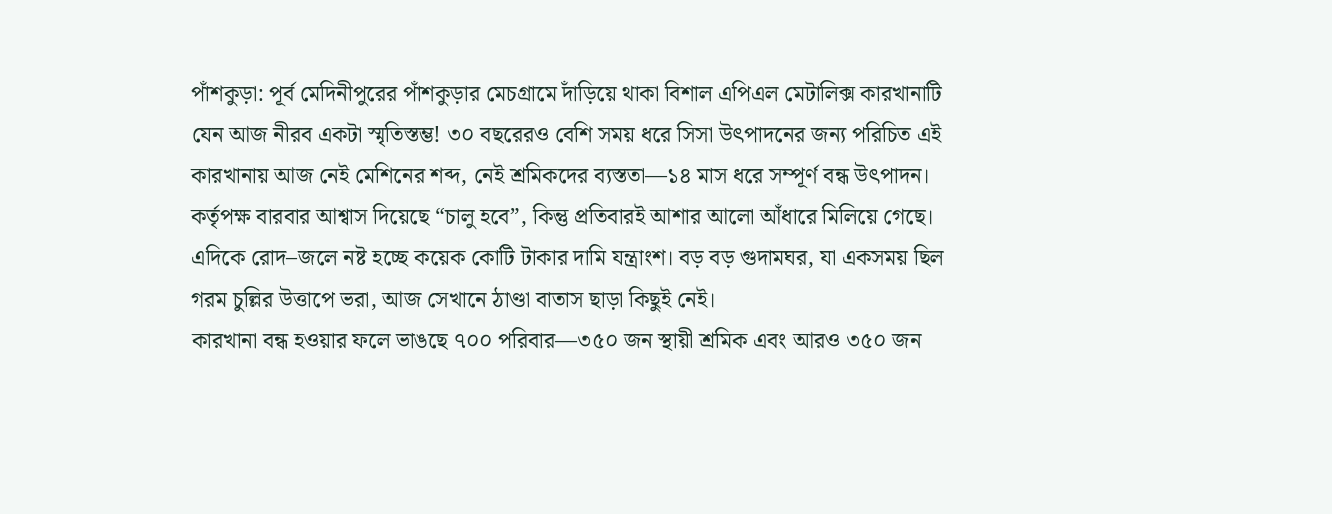পাঁশকুড়া: পূর্ব মেদিনীপুরের পাঁশকুড়ার মেচগ্রামে দাঁড়িয়ে থাকা বিশাল এপিএল মেটালিক্স কারখানাটি যেন আজ নীরব একটা স্মৃতিস্তম্ভ! ৩০ বছরেরও বেশি সময় ধরে সিসা উৎপাদনের জন্য পরিচিত এই কারখানায় আজ নেই মেশিনের শব্দ, নেই শ্রমিকদের ব্যস্ততা—১৪ মাস ধরে সম্পূর্ণ বন্ধ উৎপাদন।
কর্তৃপক্ষ বারবার আশ্বাস দিয়েছে “চালু হবে”, কিন্তু প্রতিবারই আশার আলো আঁধারে মিলিয়ে গেছে। এদিকে রোদ–জলে নষ্ট হচ্ছে কয়েক কোটি টাকার দামি যন্ত্রাংশ। বড় বড় গুদামঘর, যা একসময় ছিল গরম চুল্লির উত্তাপে ভরা, আজ সেখানে ঠাণ্ডা বাতাস ছাড়া কিছুই নেই।
কারখানা বন্ধ হওয়ার ফলে ভাঙছে ৭০০ পরিবার—৩৫০ জন স্থায়ী শ্রমিক এবং আরও ৩৫০ জন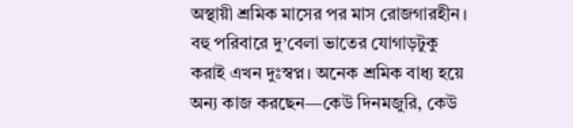অস্থায়ী শ্রমিক মাসের পর মাস রোজগারহীন। বহু পরিবারে দু’বেলা ভাতের যোগাড়টুকু করাই এখন দুঃস্বপ্ন। অনেক শ্রমিক বাধ্য হয়ে অন্য কাজ করছেন—কেউ দিনমজুরি, কেউ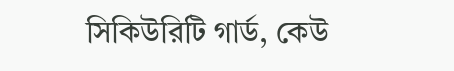সিকিউরিটি গার্ড, কেউ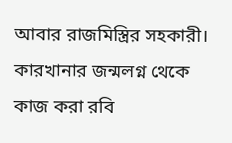আবার রাজমিস্ত্রির সহকারী।
কারখানার জন্মলগ্ন থেকে কাজ করা রবি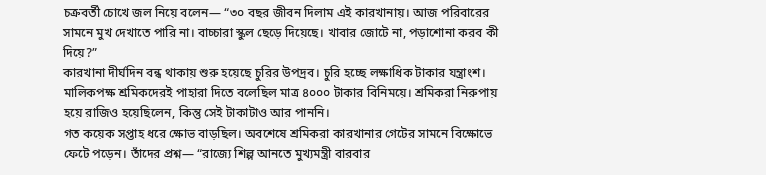চক্রবর্তী চোখে জল নিয়ে বলেন— “৩০ বছর জীবন দিলাম এই কারখানায়। আজ পরিবারের সামনে মুখ দেখাতে পারি না। বাচ্চারা স্কুল ছেড়ে দিয়েছে। খাবার জোটে না, পড়াশোনা করব কী দিয়ে?”
কারখানা দীর্ঘদিন বন্ধ থাকায় শুরু হয়েছে চুরির উপদ্রব। চুরি হচ্ছে লক্ষাধিক টাকার যন্ত্রাংশ। মালিকপক্ষ শ্রমিকদেরই পাহারা দিতে বলেছিল মাত্র ৪০০০ টাকার বিনিময়ে। শ্রমিকরা নিরুপায় হয়ে রাজিও হয়েছিলেন, কিন্তু সেই টাকাটাও আর পাননি।
গত কয়েক সপ্তাহ ধরে ক্ষোভ বাড়ছিল। অবশেষে শ্রমিকরা কারখানার গেটের সামনে বিক্ষোভে ফেটে পড়েন। তাঁদের প্রশ্ন— “রাজ্যে শিল্প আনতে মুখ্যমন্ত্রী বারবার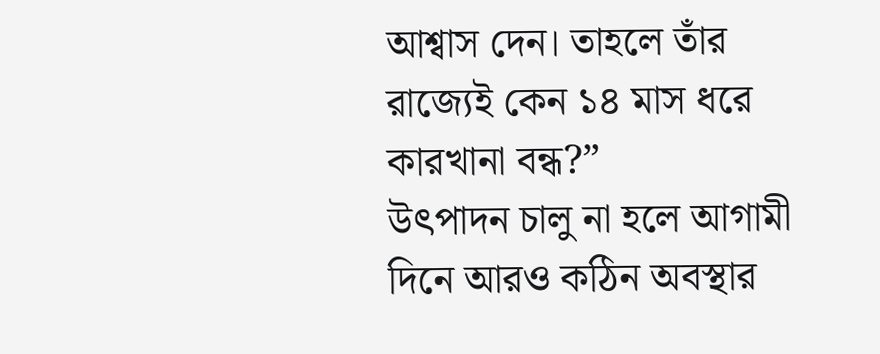আশ্বাস দেন। তাহলে তাঁর রাজ্যেই কেন ১৪ মাস ধরে কারখানা বন্ধ?”
উৎপাদন চালু না হলে আগামী দিনে আরও কঠিন অবস্থার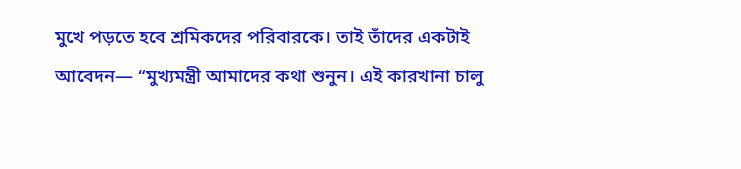মুখে পড়তে হবে শ্রমিকদের পরিবারকে। তাই তাঁদের একটাই আবেদন— “মুখ্যমন্ত্রী আমাদের কথা শুনুন। এই কারখানা চালু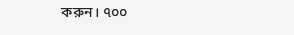করুন। ৭০০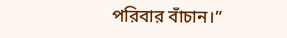পরিবার বাঁচান।”